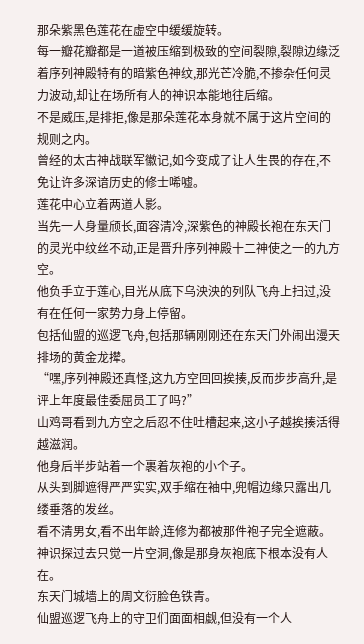那朵紫黑色莲花在虚空中缓缓旋转。
每一瓣花瓣都是一道被压缩到极致的空间裂隙,裂隙边缘泛着序列神殿特有的暗紫色神纹,那光芒冷脆,不掺杂任何灵力波动,却让在场所有人的神识本能地往后缩。
不是威压,是排拒,像是那朵莲花本身就不属于这片空间的规则之内。
曾经的太古神战联军徽记,如今变成了让人生畏的存在,不免让许多深谙历史的修士唏嘘。
莲花中心立着两道人影。
当先一人身量颀长,面容清冷,深紫色的神殿长袍在东天门的灵光中纹丝不动,正是晋升序列神殿十二神使之一的九方空。
他负手立于莲心,目光从底下乌泱泱的列队飞舟上扫过,没有在任何一家势力身上停留。
包括仙盟的巡逻飞舟,包括那辆刚刚还在东天门外闹出漫天排场的黄金龙撵。
“嘿,序列神殿还真怪,这九方空回回挨揍,反而步步高升,是评上年度最佳委屈员工了吗?”
山鸡哥看到九方空之后忍不住吐槽起来,这小子越挨揍活得越滋润。
他身后半步站着一个裹着灰袍的小个子。
从头到脚遮得严严实实,双手缩在袖中,兜帽边缘只露出几缕垂落的发丝。
看不清男女,看不出年龄,连修为都被那件袍子完全遮蔽。
神识探过去只觉一片空洞,像是那身灰袍底下根本没有人在。
东天门城墙上的周文衍脸色铁青。
仙盟巡逻飞舟上的守卫们面面相觑,但没有一个人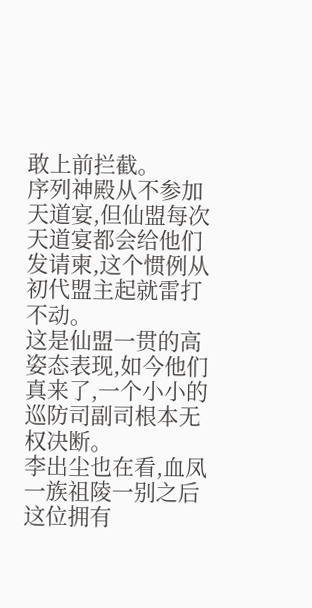敢上前拦截。
序列神殿从不参加天道宴,但仙盟每次天道宴都会给他们发请柬,这个惯例从初代盟主起就雷打不动。
这是仙盟一贯的高姿态表现,如今他们真来了,一个小小的巡防司副司根本无权决断。
李出尘也在看,血凤一族祖陵一别之后这位拥有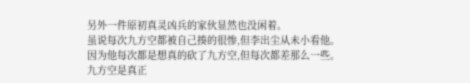另外一件原初真灵凶兵的家伙显然也没闲着。
虽说每次九方空都被自己揍的很惨,但李出尘从未小看他。
因为他每次都是想真的砍了九方空,但每次都差那么一些。
九方空是真正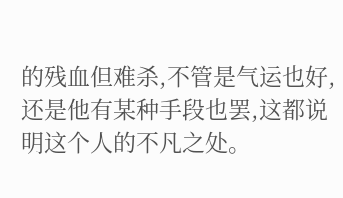的残血但难杀,不管是气运也好,还是他有某种手段也罢,这都说明这个人的不凡之处。